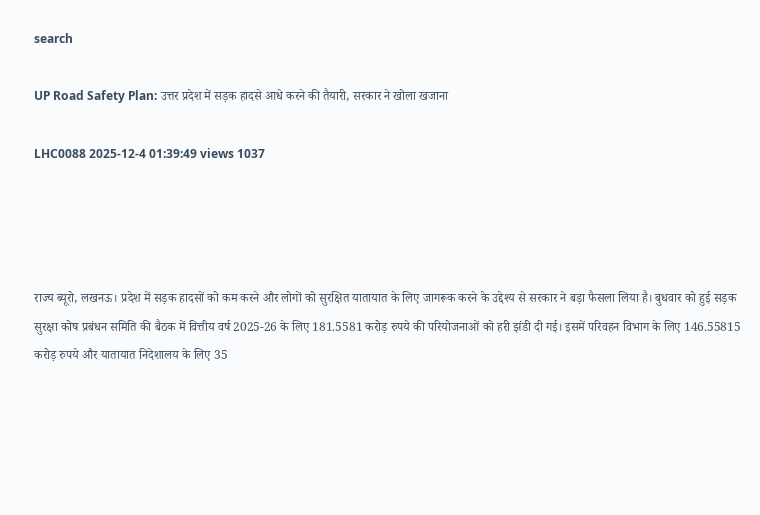search

UP Road Safety Plan: उत्तर प्रदेश में सड़क हादसे आधे करने की तैयारी, सरकार ने खोला खजाना

LHC0088 2025-12-4 01:39:49 views 1037




राज्य ब्यूरो, लखनऊ। प्रदेश में सड़क हादसों को कम करने और लोगों को सुरक्षित यातायात के लिए जागरूक करने के उद्देश्य से सरकार ने बड़ा फैसला लिया है। बुधवार को हुई सड़क सुरक्षा कोष प्रबंधन समिति की बैठक में वित्तीय वर्ष 2025-26 के लिए 181.5581 करोड़ रुपये की परियोजनाओं को हरी झंडी दी गई। इसमें परिवहन विभाग के लिए 146.55815 करोड़ रुपये और यातायात निदेशालय के लिए 35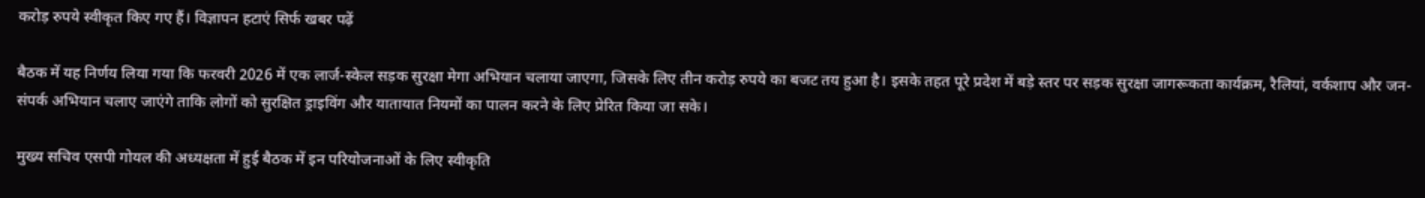करोड़ रुपये स्वीकृत किए गए हैं। विज्ञापन हटाएं सिर्फ खबर पढ़ें

बैठक में यह निर्णय लिया गया कि फरवरी 2026 में एक लार्ज-स्केल सड़क सुरक्षा मेगा अभियान चलाया जाएगा, जिसके लिए तीन करोड़ रुपये का बजट तय हुआ है। इसके तहत पूरे प्रदेश में बड़े स्तर पर सड़क सुरक्षा जागरूकता कार्यक्रम, रैलियां, वर्कशाप और जन-संपर्क अभियान चलाए जाएंगे ताकि लोगों को सुरक्षित ड्राइविंग और यातायात नियमों का पालन करने के लिए प्रेरित किया जा सके।

मुख्य सचिव एसपी गोयल की अध्यक्षता में हुई बैठक में इन परियोजनाओं के लिए स्वीकृति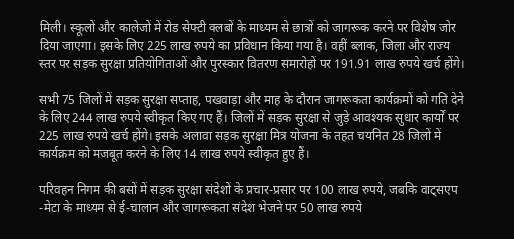मिली। स्कूलों और कालेजों में रोड सेफ्टी क्लबों के माध्यम से छात्रों को जागरूक करने पर विशेष जोर दिया जाएगा। इसके लिए 225 लाख रुपये का प्रविधान किया गया है। वहीं ब्लाक, जिला और राज्य स्तर पर सड़क सुरक्षा प्रतियोगिताओं और पुरस्कार वितरण समारोहों पर 191.91 लाख रुपये खर्च होंगे।

सभी 75 जिलों में सड़क सुरक्षा सप्ताह, पखवाड़ा और माह के दौरान जागरूकता कार्यक्रमों को गति देने के लिए 244 लाख रुपये स्वीकृत किए गए हैं। जिलों में सड़क सुरक्षा से जुड़े आवश्यक सुधार कार्यों पर 225 लाख रुपये खर्च होंगे। इसके अलावा सड़क सुरक्षा मित्र योजना के तहत चयनित 28 जिलों में कार्यक्रम को मजबूत करने के लिए 14 लाख रुपये स्वीकृत हुए हैं।

परिवहन निगम की बसों में सड़क सुरक्षा संदेशों के प्रचार-प्रसार पर 100 लाख रुपये, जबकि वाट्सएप -मेटा के माध्यम से ई-चालान और जागरूकता संदेश भेजने पर 50 लाख रुपये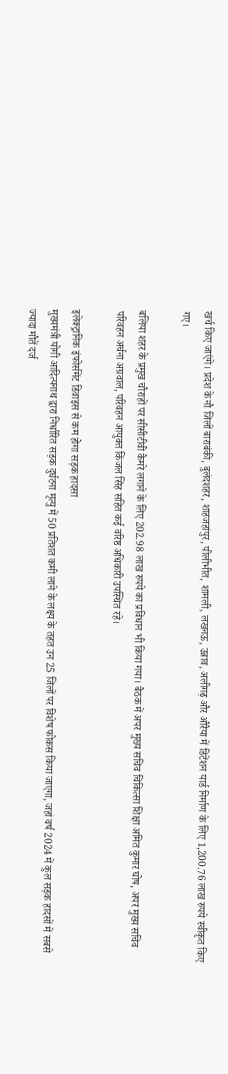खर्च किए जाएंगे। प्रदेश के नौ जिलों बाराबंकी, बुलंदशहर, शाहजहांपुर, पीलीभीत, शामली, लखनऊ, उन्नाव, अलीगढ़ और औरैया में डिटेंशन यार्ड निर्माण के लिए 1,200.76 लाख रुपये स्वीकृत किए गए।

बलिया शहर के प्रमुख चौराहों पर सीसीटीवी कैमरे लगाने के लिए 202.98 लाख रुपये का प्रविधान भी किया गया। बैठक में अपर मुख्य सचिव चिकित्सा शिक्षा अमित कुमार घोष, अपर मुख्य सचिव परिवहन अर्चना अग्रवाल, परिवहन आयुक्त किंजल सिंह सहित कई वरिष्ठ अधिकारी उपस्थित रहे।

इलेक्ट्रानिक इंफोर्समेंट डिवाइस से कम होगा सड़क हादसा
मुख्यमंत्री योगी आदित्यनाथ द्वारा निर्धारित सड़क दुर्घटना मृत्यु में 50 प्रतिशत कमी लाने के लक्ष्य के तहत उन 25 जिलों पर विशेष फोकस किया जाएगा, जहां वर्ष 2024 में कुल सड़क हादसों में सबसे ज्यादा मौतें दर्ज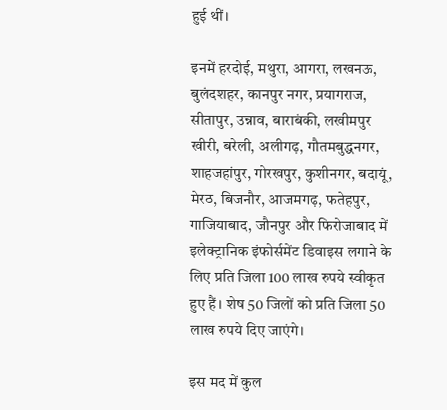हुई थीं।

इनमें हरदोई, मथुरा, आगरा, लखनऊ, बुलंदशहर, कानपुर नगर, प्रयागराज, सीतापुर, उन्नाव, बाराबंकी, लखीमपुर खीरी, बरेली, अलीगढ़, गौतमबुद्धनगर, शाहजहांपुर, गोरखपुर, कुशीनगर, बदायूं, मेरठ, बिजनौर, आजमगढ़, फतेहपुर, गाजियाबाद, जौनपुर और फिरोजाबाद में इलेक्ट्रानिक इंफोर्समेंट डिवाइस लगाने के लिए प्रति जिला 100 लाख रुपये स्वीकृत हुए हैं। शेष 50 जिलों को प्रति जिला 50 लाख रुपये दिए जाएंगे।

इस मद में कुल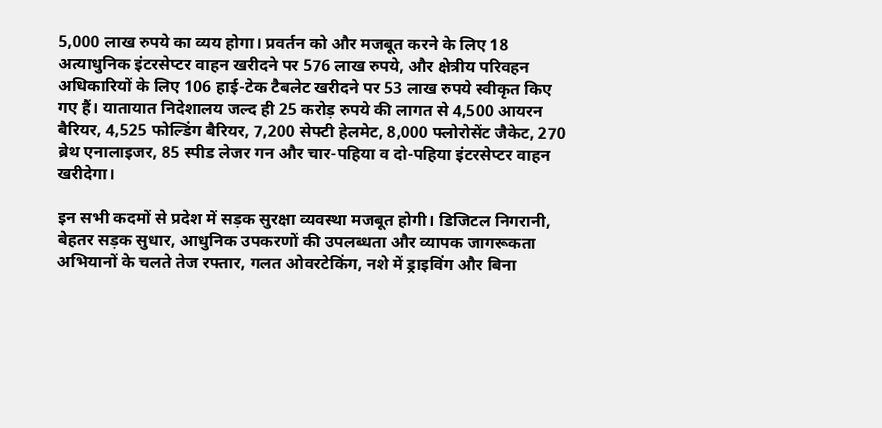5,000 लाख रुपये का व्यय होगा। प्रवर्तन को और मजबूत करने के लिए 18 अत्याधुनिक इंटरसेप्टर वाहन खरीदने पर 576 लाख रुपये, और क्षेत्रीय परिवहन अधिकारियों के लिए 106 हाई-टेक टैबलेट खरीदने पर 53 लाख रुपये स्वीकृत किए गए हैं। यातायात निदेशालय जल्द ही 25 करोड़ रुपये की लागत से 4,500 आयरन बैरियर, 4,525 फोल्डिंग बैरियर, 7,200 सेफ्टी हेलमेट, 8,000 फ्लोरोसेंट जैकेट, 270 ब्रेथ एनालाइजर, 85 स्पीड लेजर गन और चार-पहिया व दो-पहिया इंटरसेप्टर वाहन खरीदेगा।

इन सभी कदमों से प्रदेश में सड़क सुरक्षा व्यवस्था मजबूत होगी। डिजिटल निगरानी, बेहतर सड़क सुधार, आधुनिक उपकरणों की उपलब्धता और व्यापक जागरूकता अभियानों के चलते तेज रफ्तार, गलत ओवरटेकिंग, नशे में ड्राइविंग और बिना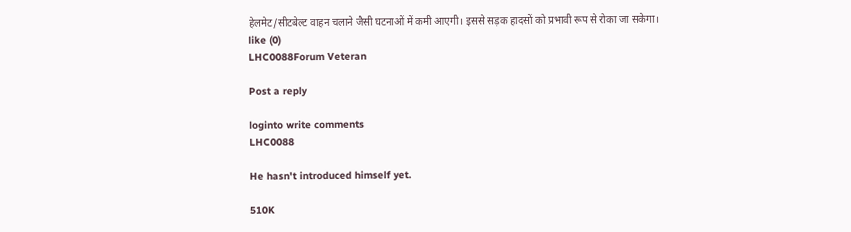हेलमेट/सीटबेल्ट वाहन चलाने जैसी घटनाओं में कमी आएगी। इससे सड़क हादसों को प्रभावी रूप से रोका जा सकेगा।
like (0)
LHC0088Forum Veteran

Post a reply

loginto write comments
LHC0088

He hasn't introduced himself yet.

510K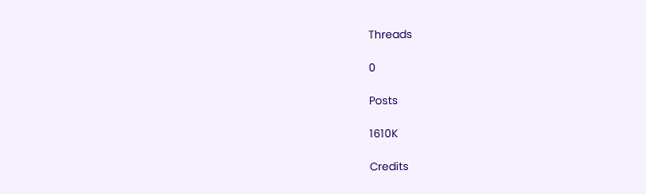Threads

0

Posts

1610K

Credits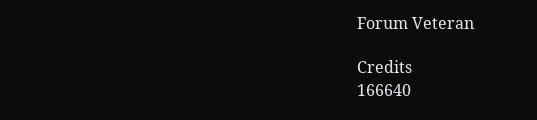Forum Veteran

Credits
166640